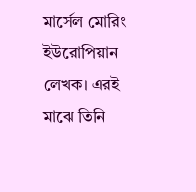মার্সেল মোরিং ইউরোপিয়ান লেখক। এরই মাঝে তিনি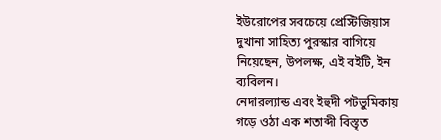ইউরোপের সবচেয়ে প্রেস্টিজিয়াস দুখানা সাহিত্য পুরস্কার বাগিয়ে নিয়েছেন, উপলক্ষ, এই বইটি, ইন ব্যবিলন।
নেদারল্যান্ড এবং ইহুদী পটভুমিকায় গড়ে ওঠা এক শতাব্দী বিস্তৃত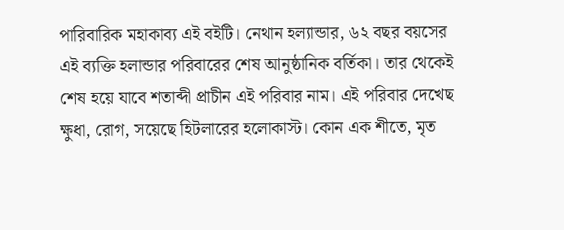পারিবারিক মহাকাব্য এই বইটি। নেথান হল্যান্ডার, ৬২ বছর বয়সের এই ব্যক্তি হলান্ডার পরিবারের শেষ আনুষ্ঠানিক বর্তিকা। তার থেকেই শেষ হয়ে যাবে শতাব্দী প্রাচীন এই পরিবার নাম। এই পরিবার দেখেছ ক্ষুধা, রোগ, সয়েছে হিটলারের হলোকাস্ট। কোন এক শীতে, মৃত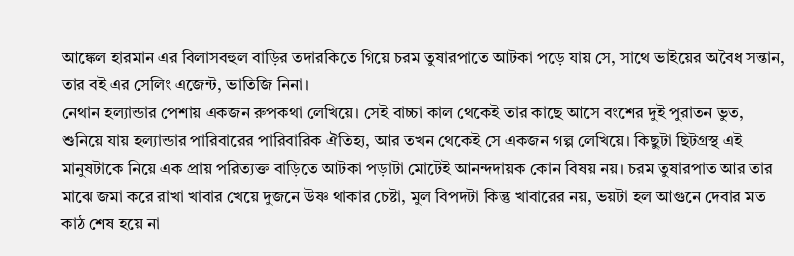আঙ্কেল হারমান এর বিলাসবহুল বাড়ির তদারকিতে গিয়ে চরম তুষারপাতে আটকা পড়ে যায় সে, সাথে ভাইয়ের অবৈধ সন্তান, তার বই এর সেলিং এজেন্ট, ভাতিজি নিনা।
নেথান হল্যান্ডার পেশায় একজন রুপকথা লেখিয়ে। সেই বাচ্চা কাল থেকেই তার কাছে আসে বংশের দুই পুরাতন ভুত, শুনিয়ে যায় হল্যান্ডার পারিবারের পারিবারিক ঐতিহ্য, আর তখন থেকেই সে একজন গল্প লেখিয়ে। কিছুটা ছিটগ্রস্থ এই মানুষটাকে নিয়ে এক প্রায় পরিত্যক্ত বাড়িতে আটকা পড়াটা মোটেই আনন্দদায়ক কোন বিষয় নয়। চরম তুষারপাত আর তার মাঝে জমা করে রাখা খাবার খেয়ে দুজনে উষ্ণ থাকার চেষ্টা, মুল বিপদটা কিন্তু খাবারের নয়, ভয়টা হল আগুনে দেবার মত কাঠ শেষ হয়ে না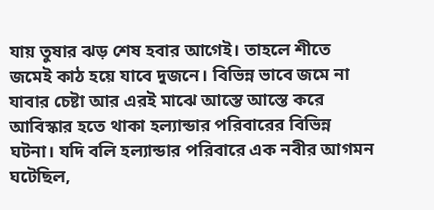যায় তুষার ঝড় শেষ হবার আগেই। তাহলে শীতে জমেই কাঠ হয়ে যাবে দুজনে। বিভিন্ন ভাবে জমে না যাবার চেষ্টা আর এরই মাঝে আস্তে আস্তে করে আবিস্কার হতে থাকা হল্যান্ডার পরিবারের বিভিন্ন ঘটনা। যদি বলি হল্যান্ডার পরিবারে এক নবীর আগমন ঘটেছিল,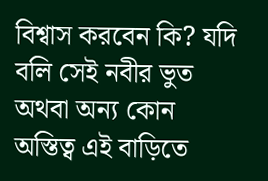বিশ্বাস করবেন কি? যদি বলি সেই নবীর ভুত অথবা অন্য কোন অস্তিত্ব এই বাড়িতে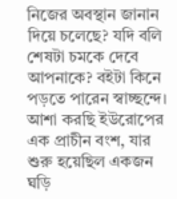নিজের অবস্থান জানান দিয়ে চলেছে? যদি বলি শেষটা চমকে দেবে আপনাকে? বইটা কিনে পড়তে পারেন স্বাচ্ছন্দে। আশা করছি ইউরোপের এক প্রাচীন বংশ, যার শুরু হয়েছিল একজন ঘড়ি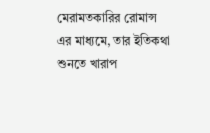মেরামতকারির রোমান্স এর মাধ্যমে, তার ইতিকথা শুনতে খারাপ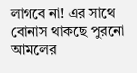লাগবে না! এর সাথে বোনাস থাকছে পুরনো আমলের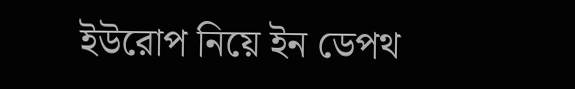ইউরোপ নিয়ে ইন ডেপথ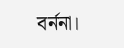বর্ননা।